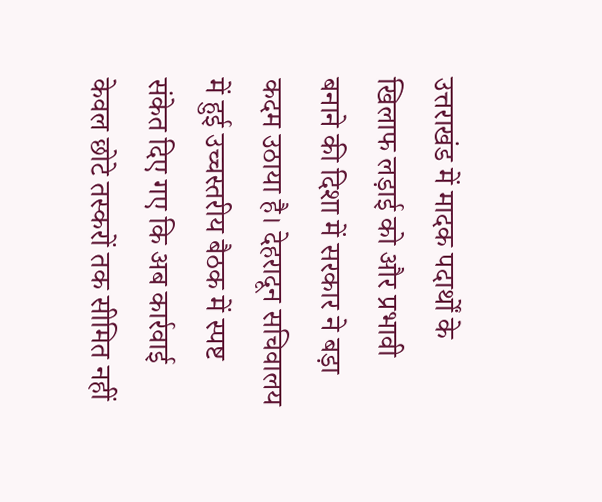उत्तराखंड में मादक पदार्थों के खिलाफ लड़ाई को और प्रभावी बनाने की दिशा में सरकार ने बड़ा कदम उठाया है। देहरादून सचिवालय में हुई उच्चस्तरीय बैठक में स्पष्ट संकेत दिए गए कि अब कार्रवाई केवल छोटे तस्करों तक सीमित नहीं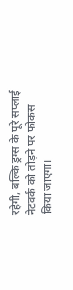रहेगी, बल्कि ड्रग्स के पूरे सप्लाई नेटवर्क को तोड़ने पर फोकस किया जाएगा।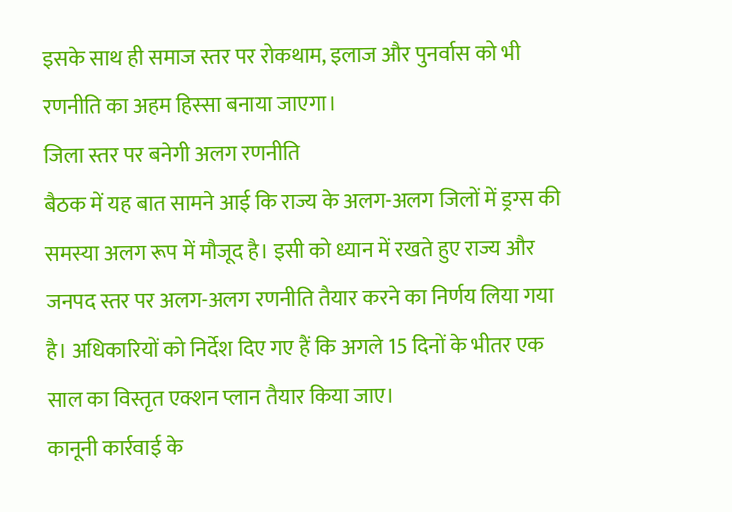इसके साथ ही समाज स्तर पर रोकथाम, इलाज और पुनर्वास को भी रणनीति का अहम हिस्सा बनाया जाएगा।
जिला स्तर पर बनेगी अलग रणनीति
बैठक में यह बात सामने आई कि राज्य के अलग-अलग जिलों में ड्रग्स की समस्या अलग रूप में मौजूद है। इसी को ध्यान में रखते हुए राज्य और जनपद स्तर पर अलग-अलग रणनीति तैयार करने का निर्णय लिया गया है। अधिकारियों को निर्देश दिए गए हैं कि अगले 15 दिनों के भीतर एक साल का विस्तृत एक्शन प्लान तैयार किया जाए।
कानूनी कार्रवाई के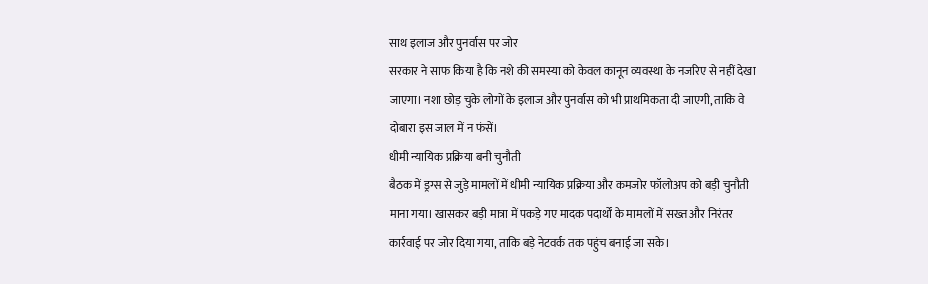साथ इलाज और पुनर्वास पर जोर
सरकार ने साफ किया है कि नशे की समस्या को केवल कानून व्यवस्था के नजरिए से नहीं देखा जाएगा। नशा छोड़ चुके लोगों के इलाज और पुनर्वास को भी प्राथमिकता दी जाएगी, ताकि वे दोबारा इस जाल में न फंसें।
धीमी न्यायिक प्रक्रिया बनी चुनौती
बैठक में ड्रग्स से जुड़े मामलों में धीमी न्यायिक प्रक्रिया और कमजोर फॉलोअप को बड़ी चुनौती माना गया। खासकर बड़ी मात्रा में पकड़े गए मादक पदार्थों के मामलों में सख्त और निरंतर कार्रवाई पर जोर दिया गया, ताकि बड़े नेटवर्क तक पहुंच बनाई जा सके।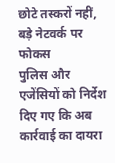छोटे तस्करों नहीं, बड़े नेटवर्क पर फोकस
पुलिस और एजेंसियों को निर्देश दिए गए कि अब कार्रवाई का दायरा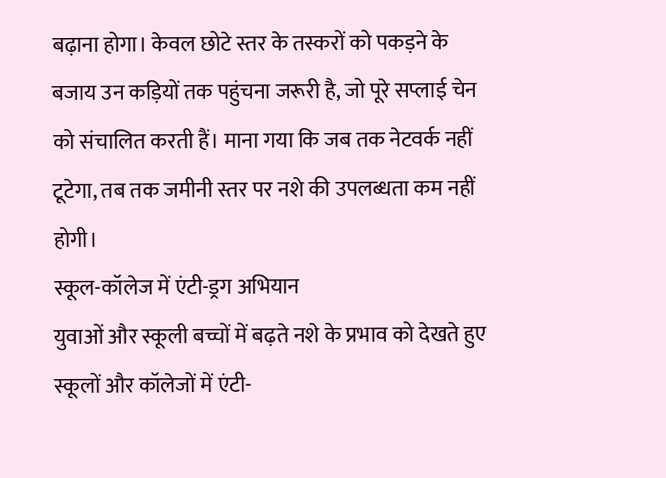बढ़ाना होगा। केवल छोटे स्तर के तस्करों को पकड़ने के बजाय उन कड़ियों तक पहुंचना जरूरी है, जो पूरे सप्लाई चेन को संचालित करती हैं। माना गया कि जब तक नेटवर्क नहीं टूटेगा, तब तक जमीनी स्तर पर नशे की उपलब्धता कम नहीं होगी।
स्कूल-कॉलेज में एंटी-ड्रग अभियान
युवाओं और स्कूली बच्चों में बढ़ते नशे के प्रभाव को देखते हुए स्कूलों और कॉलेजों में एंटी-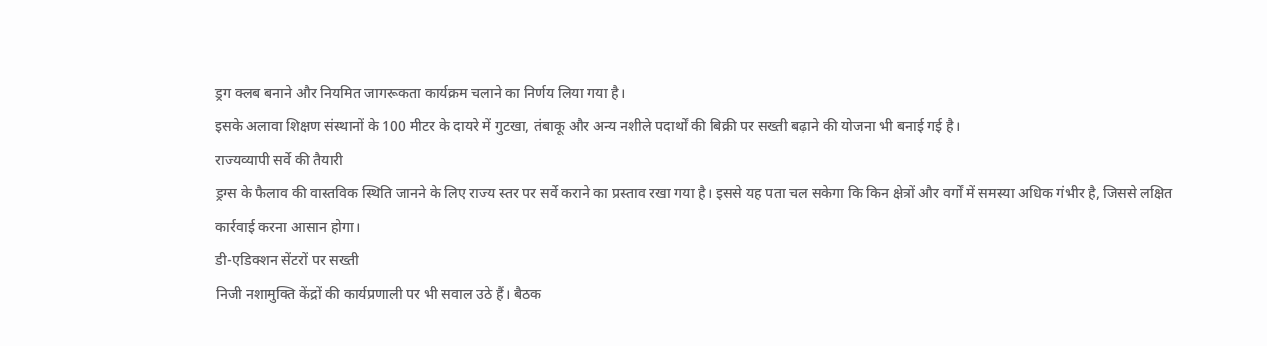ड्रग क्लब बनाने और नियमित जागरूकता कार्यक्रम चलाने का निर्णय लिया गया है।
इसके अलावा शिक्षण संस्थानों के 100 मीटर के दायरे में गुटखा, तंबाकू और अन्य नशीले पदार्थों की बिक्री पर सख्ती बढ़ाने की योजना भी बनाई गई है।
राज्यव्यापी सर्वे की तैयारी
ड्रग्स के फैलाव की वास्तविक स्थिति जानने के लिए राज्य स्तर पर सर्वे कराने का प्रस्ताव रखा गया है। इससे यह पता चल सकेगा कि किन क्षेत्रों और वर्गों में समस्या अधिक गंभीर है, जिससे लक्षित कार्रवाई करना आसान होगा।
डी-एडिक्शन सेंटरों पर सख्ती
निजी नशामुक्ति केंद्रों की कार्यप्रणाली पर भी सवाल उठे हैं। बैठक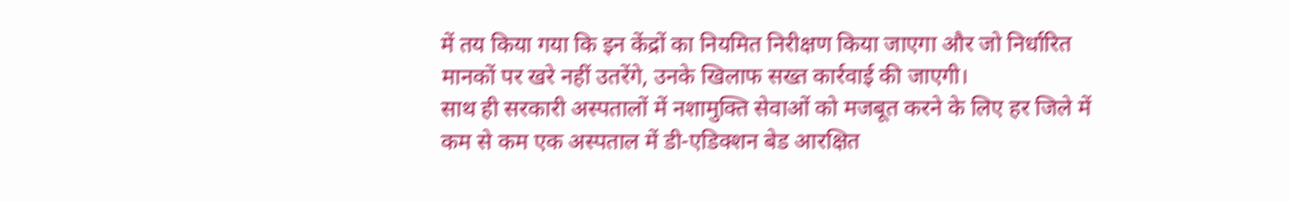में तय किया गया कि इन केंद्रों का नियमित निरीक्षण किया जाएगा और जो निर्धारित मानकों पर खरे नहीं उतरेंगे, उनके खिलाफ सख्त कार्रवाई की जाएगी।
साथ ही सरकारी अस्पतालों में नशामुक्ति सेवाओं को मजबूत करने के लिए हर जिले में कम से कम एक अस्पताल में डी-एडिक्शन बेड आरक्षित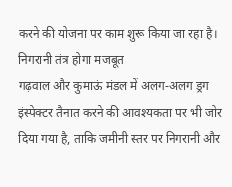करने की योजना पर काम शुरू किया जा रहा है।
निगरानी तंत्र होगा मजबूत
गढ़वाल और कुमाऊं मंडल में अलग-अलग ड्रग इंस्पेक्टर तैनात करने की आवश्यकता पर भी जोर दिया गया है, ताकि जमीनी स्तर पर निगरानी और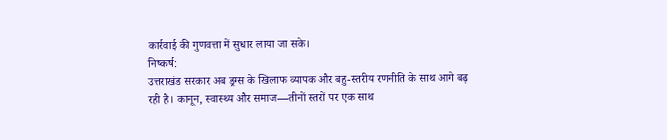कार्रवाई की गुणवत्ता में सुधार लाया जा सके।
निष्कर्ष:
उत्तराखंड सरकार अब ड्रग्स के खिलाफ व्यापक और बहु-स्तरीय रणनीति के साथ आगे बढ़ रही है। कानून, स्वास्थ्य और समाज—तीनों स्तरों पर एक साथ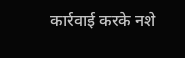कार्रवाई करके नशे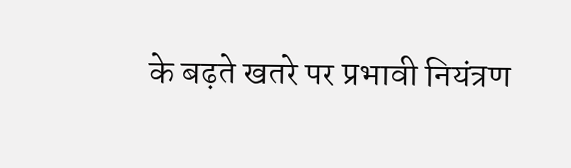के बढ़ते खतरे पर प्रभावी नियंत्रण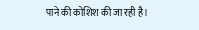पाने की कोशिश की जा रही है।